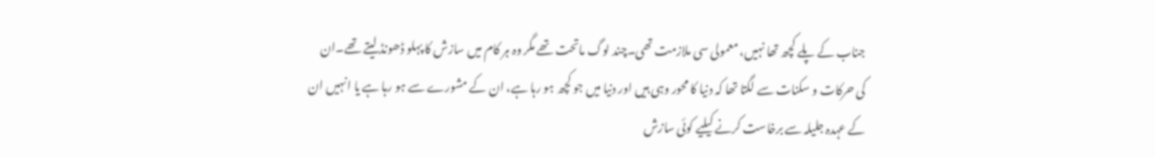جناب کے پلے کچھ تھا نہیں، معمولی سی ملازمت تھی۔چند لوگ ماتحت تھے مگر وہ ہر کام میں سازش کا پہلو ڈھونڈ لیتے تھے۔ان کی حرکات و سکنات سے لگتا تھا کہ دنیا کا محور وہی ہیں اور دنیا میں جو کچھ ہو رہا ہے، ان کے مشورے سے ہو رہا ہے یا انہیں ان کے عہدہ جلیلہ سے برخاست کرنے کیلیے کوئی سازش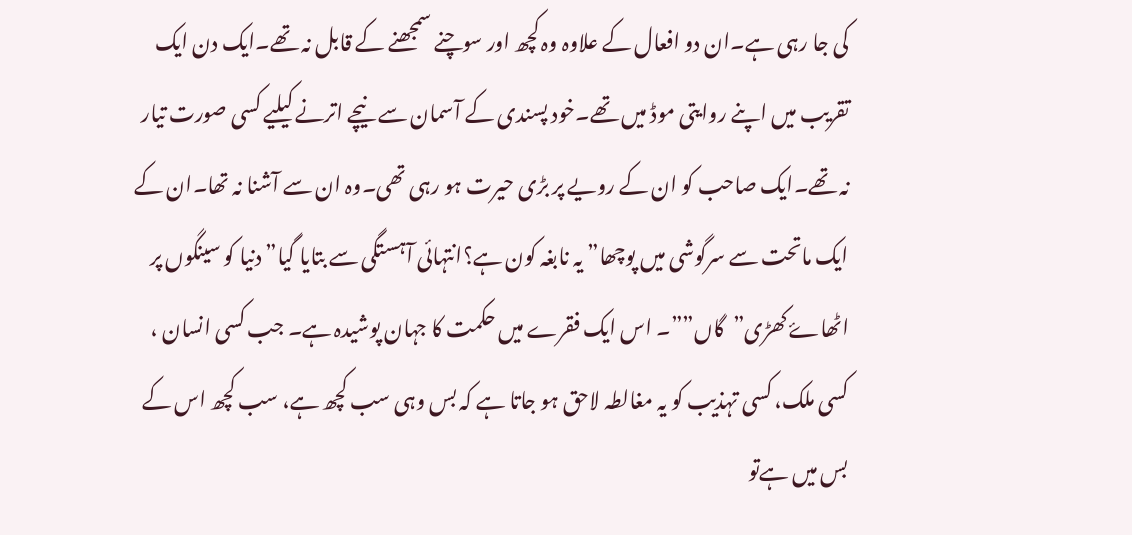کی جا رہی ہے۔ان دو افعال کے علاوہ وہ کچھ اور سوچنے سمجھنے کے قابل نہ تھے۔ایک دن ایک تقریب میں اپنے روایتی موڈ میں تھے۔خود پسندی کے آسمان سے نیچے اترنے کیلیے کسی صورت تیار نہ تھے۔ایک صاحب کو ان کے رویے پر بڑی حیرت ہو رہی تھی۔وہ ان سے آشنا نہ تھا۔ان کے ایک ماتحت سے سرگوشی میں پوچھا” یہ نابغہ کون ہے؟انتہائی آہستگی سے بتایا گیا” دنیا کو سینگوں پر اٹھاۓ کھڑی”گاں””۔ اس ایک فقرے میں حکمت کا جہان پوشیدہ ہے۔ جب کسی انسان ، کسی ملک، کسی تہذیب کو یہ مغالطہ لاحق ہو جاتا ہے کہ بس وہی سب کچھ ہے، سب کچھ اس کے بس میں ہےتو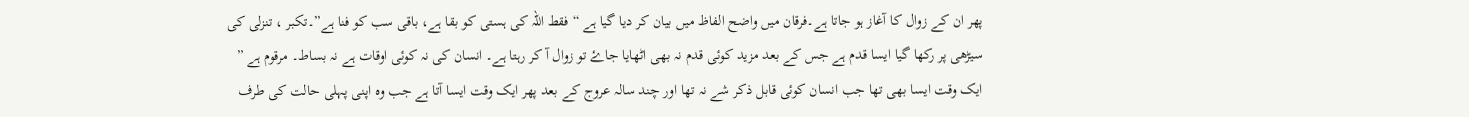پھر ان کے زوال کا آغاز ہو جاتا ہے۔فرقان میں واضح الفاظ میں بیان کر دیا گیا ہے “فقط اللہ کی ہستی کو بقا ہے، باقی سب کو فنا ہے”۔تکبر ، تنزلی کی سیڑھی پر رکھا گیا ایسا قدم ہے جس کے بعد مزید کوئی قدم نہ بھی اٹھایا جاۓ تو زوال آ کر رہتا ہے۔ انسان کی نہ کوئی اوقات ہے نہ بساط۔ مرقوم ہے ” ایک وقت ایسا بھی تھا جب انسان کوئی قابل ذکر شے نہ تھا اور چند سالہ عروج کے بعد پھر ایک وقت ایسا آتا ہے جب وہ اپنی پہلی حالت کی طرف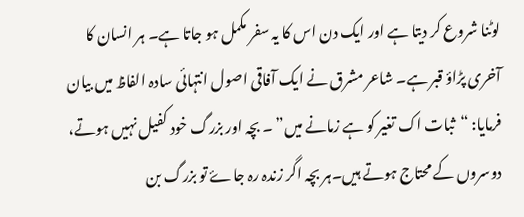لوٹنا شروع کر دیتا ہے اور ایک دن اس کا یہ سفر مکمل ہو جاتا ہے۔ ہر انسان کا آخری پڑاؤ قبر ہے۔ شاعر مشرق نے ایک آفاقی اصول انتہائی سادہ الفاظ میں بیان فرمایا: “ثبات اک تغیر کو ہے زمانے میں” ۔ بچہ اور بزرگ خود کفیل نہیں ہوتے، دوسروں کے محتاج ہوتے ہیں۔ہر بچہ اگر زندہ رہ جاۓ تو بزرگ بن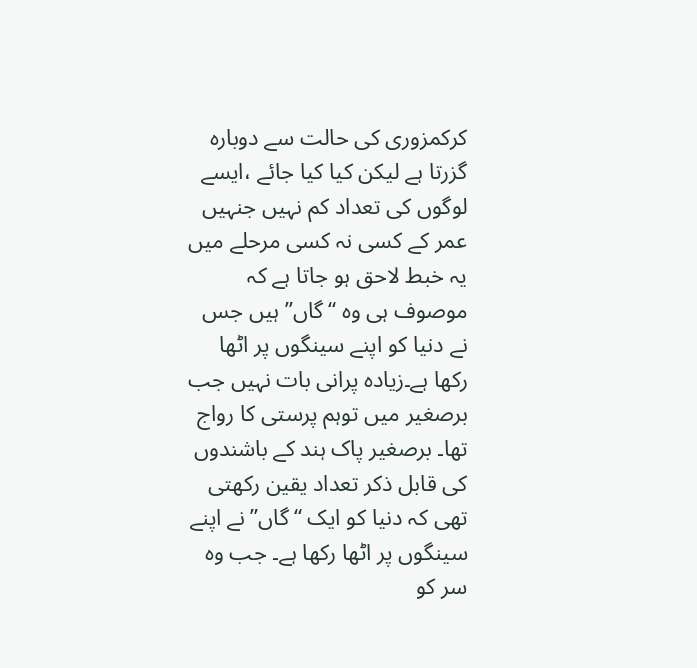کرکمزوری کی حالت سے دوبارہ گزرتا ہے لیکن کیا کیا جائے ،ایسے لوگوں کی تعداد کم نہیں جنہیں عمر کے کسی نہ کسی مرحلے میں یہ خبط لاحق ہو جاتا ہے کہ موصوف ہی وہ “گاں” ہیں جس نے دنیا کو اپنے سینگوں پر اٹھا رکھا ہے۔زیادہ پرانی بات نہیں جب برصغیر میں توہم پرستی کا رواج تھا۔ برصغیر پاک ہند کے باشندوں کی قابل ذکر تعداد یقین رکھتی تھی کہ دنیا کو ایک “گاں”نے اپنے سینگوں پر اٹھا رکھا ہے۔ جب وہ سر کو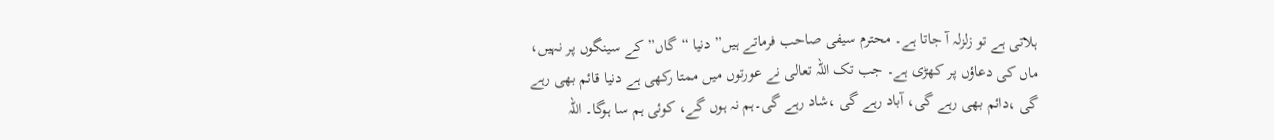ہلاتی ہے تو زلزلہ آ جاتا ہے۔ محترم سیفی صاحب فرماتے ہیں” دنیا “گاں” کے سینگوں پر نہیں، ماں کی دعاؤں پر کھڑی ہے۔ جب تک اللہ تعالی نے عورتوں میں ممتا رکھی ہے دنیا قائم بھی رہے گی ،دائم بھی رہے گی، آباد رہے گی ،شاد رہے گی۔ہم نہ ہوں گے، کوئی ہم سا ہوگا۔ اللہ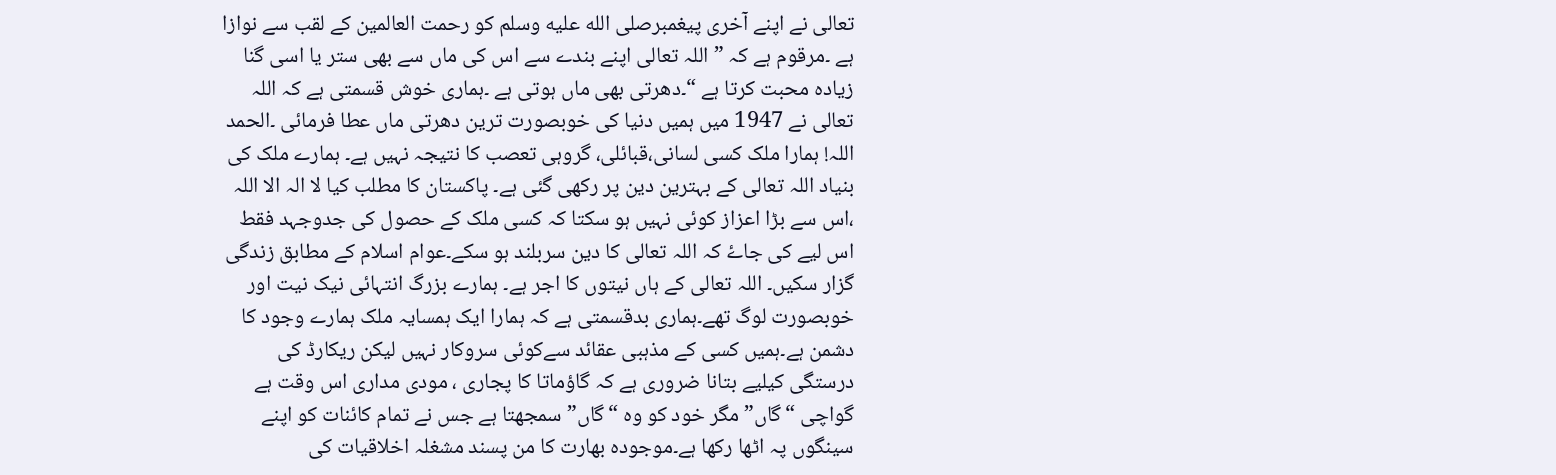تعالی نے اپنے آخری پیغمبرصلى الله عليه وسلم کو رحمت العالمین کے لقب سے نوازا ہے ۔مرقوم ہے کہ ” اللہ تعالی اپنے بندے سے اس کی ماں سے بھی ستر یا اسی گنا زیادہ محبت کرتا ہے “۔دھرتی بھی ماں ہوتی ہے ۔ہماری خوش قسمتی ہے کہ اللہ تعالی نے 1947 میں ہمیں دنیا کی خوبصورت ترین دھرتی ماں عطا فرمائی ۔الحمد اللہ! ہمارا ملک کسی لسانی،قبائلی، گروہی تعصب کا نتیجہ نہیں ہے۔ ہمارے ملک کی بنیاد اللہ تعالی کے بہترین دین پر رکھی گئی ہے۔ پاکستان کا مطلب کیا لا الہ الا اللہ ،اس سے بڑا اعزاز کوئی نہیں ہو سکتا کہ کسی ملک کے حصول کی جدوجہد فقط اس لیے کی جاۓ کہ اللہ تعالی کا دین سربلند ہو سکے۔عوام اسلام کے مطابق زندگی گزار سکیں۔ اللہ تعالی کے ہاں نیتوں کا اجر ہے۔ ہمارے بزرگ انتہائی نیک نیت اور خوبصورت لوگ تھے۔ہماری بدقسمتی ہے کہ ہمارا ایک ہمسایہ ملک ہمارے وجود کا دشمن ہے۔ہمیں کسی کے مذہبی عقائد سےکوئی سروکار نہیں لیکن ریکارڈ کی درستگی کیلیے بتانا ضروری ہے کہ گاؤماتا کا پجاری ، مودی مداری اس وقت ہے گواچی “گاں” مگر خود کو وہ “گاں” سمجھتا ہے جس نے تمام کائنات کو اپنے سینگوں پہ اٹھا رکھا ہے۔موجودہ بھارت کا من پسند مشغلہ اخلاقیات کی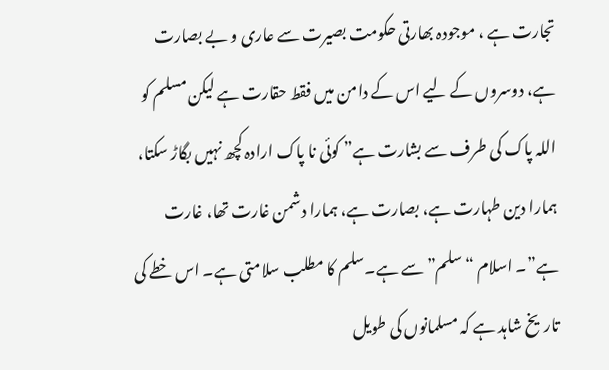تجارت ہے ، موجودہ بھارتی حکومت بصیرت سے عاری و بے بصارت ہے، دوسروں کے لیے اس کے دامن میں فقط حقارت ہے لیکن مسلم کو اللہ پاک کی طرف سے بشارت ہے” کوئی نا پاک ارادہ کچھ نہیں بگاڑ سکتا، ہمارا دین طہارت ہے، بصارت ہے، ہمارا دشمن غارت تھا، غارت ہے”۔ اسلام “سلم” سے ہے۔سلم کا مطلب سلامتی ہے۔ اس خطے کی تاریخ شاہد ہے کہ مسلمانوں کی طویل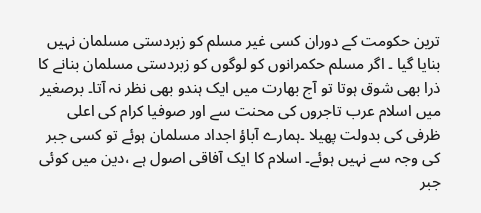ترین حکومت کے دوران کسی غیر مسلم کو زبردستی مسلمان نہیں بنایا گیا ۔ اگر مسلم حکمرانوں کو لوگوں کو زبردستی مسلمان بنانے کا ذرا بھی شوق ہوتا تو آج بھارت میں ایک ہندو بھی نظر نہ آتا۔ برصغیر میں اسلام عرب تاجروں کی محنت سے اور صوفیا کرام کی اعلی ظرفی کی بدولت پھیلا ۔ہمارے آباؤ اجداد مسلمان ہوئے تو کسی جبر کی وجہ سے نہیں ہوئے۔ اسلام کا ایک آفاقی اصول ہے ،دین میں کوئی جبر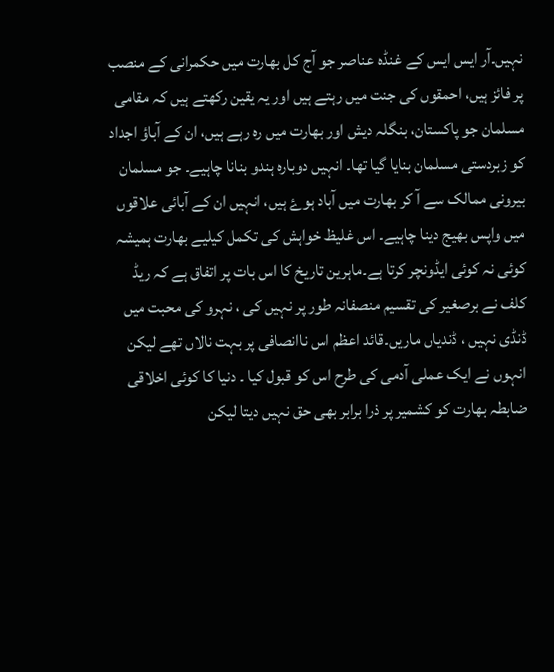نہیں۔آر ایس ایس کے غنڈہ عناصر جو آج کل بھارت میں حکمرانی کے منصب پر فائز ہیں، احمقوں کی جنت میں رہتے ہیں اور یہ یقین رکھتے ہیں کہ مقامی مسلمان جو پاکستان، بنگلہ دیش اور بھارت میں رہ رہے ہیں، ان کے آباؤ اجداد کو زبردستی مسلمان بنایا گیا تھا۔ انہیں دوبارہ ہندو بنانا چاہیے۔ جو مسلمان بیرونی ممالک سے آ کر بھارت میں آباد ہوۓ ہیں، انہیں ان کے آبائی علاقوں میں واپس بھیج دینا چاہیے۔ اس غلیظ خواہش کی تکمل کیلیے بھارت ہمیشہ کوئی نہ کوئی ایڈونچر کرتا ہے۔ماہرین تاریخ کا اس بات پر اتفاق ہے کہ ریڈ کلف نے برصغیر کی تقسیم منصفانہ طور پر نہیں کی ، نہرو کی محبت میں ڈنڈی نہیں ، ڈندیاں ماریں۔قائد اعظم اس ناانصافی پر بہت نالاں تھے لیکن انہوں نے ایک عملی آدمی کی طرح اس کو قبول کیا ۔ دنیا کا کوئی اخلاقی ضابطہ بھارت کو کشمیر پر ذرا برابر بھی حق نہیں دیتا لیکن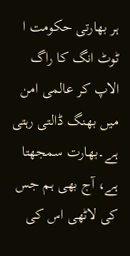ہر بھارتی حکومت ا ٹوٹ انگ کا راگ الاپ کر عالمی امن میں بھنگ ڈالتی رہتی ہے۔بھارت سمجھتا ہے، آج بھی ہم جس کی لاٹھی اس کی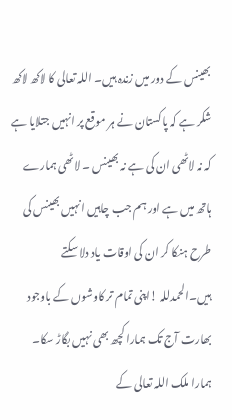بھینس کے دور میں زندہ ہیں۔ اللہ تعالی کا لاکھ لاکھ شکر ہے کہ پاکستان نے ہر موقع پر انہیں جتلایا ہے کہ نہ لاٹھی ان کی ہے نہ بھینس ۔ لاٹھی ہمارے ہاتھ میں ہے اور ہم جب چاہیں انہیں بھینس کی طرح ہنکا کر ان کی اوقات یاد دلا سکتے ہیں۔الحمدللہ !اپنی تمام تر کاوشوں کے باوجود بھارت آج تک ہمارا کچھ بھی نہیں بگاڑ سکا۔ ہمارا ملک اللہ تعالی کے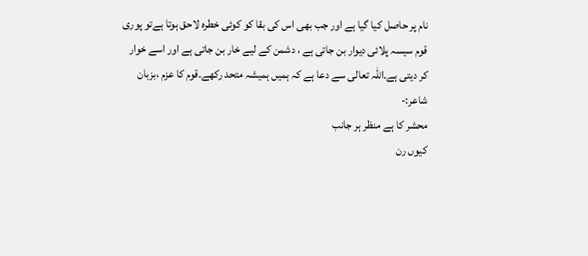نام پر حاصل کیا گیا ہے اور جب بھی اس کی بقا کو کوئی خطرہ لاحق ہوتا ہےتو پوری قوم سیسہ پلائی دیوار بن جاتی ہے ، دشمن کے لیے خار بن جاتی ہے اور اسے خوار کر دیتی ہے۔اللہ تعالی سے دعا ہے کہ ہمیں ہمیشہ متحد رکھے۔قوم کا عزم ،بزبان شاعر:-
محشر کا ہے منظر ہر جانب
کیوں رن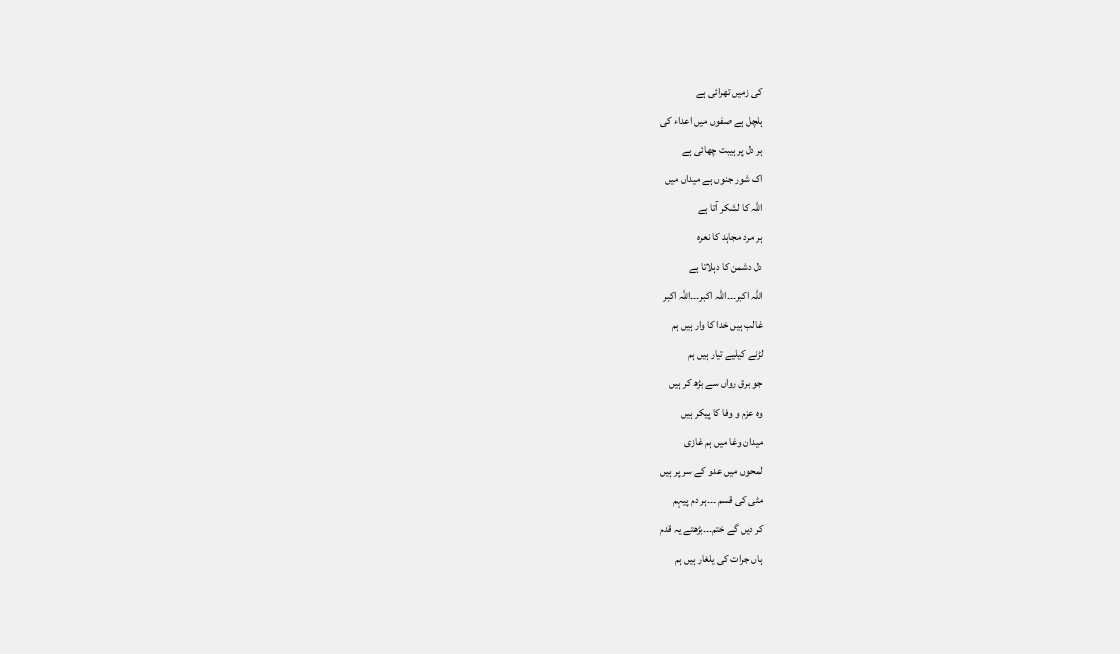کی زمیں تھرائی ہے
ہلچل ہے صفوں میں اعداء کی
ہر دل پر ہیبت چھائی ہے
اک شور جنوں ہے میداں میں
اللہ کا لشکر آتا ہے
ہر مرد مجاہد کا نعرہ
دل دشمن کا دہلاتا ہے
اللہ اکبر۔۔۔اللہ اکبر۔۔۔اللہ اکبر
غالب ہیں خدا کا وار ہیں ہم
لڑنے کیلیے تیار ہیں ہم
جو برق رواں سے بڑھ کر ہیں
وہ عزم و وفا کا پیکر ہیں
میدان وغا میں ہم غازی
لمحوں میں عدو کے سر پر ہیں
مٹی کی قسم ۔۔۔ہر دم پیہم
کر دیں گے ختم۔۔۔بڑھتے یہ قدم
ہاں جرات کی یلغار ہیں ہم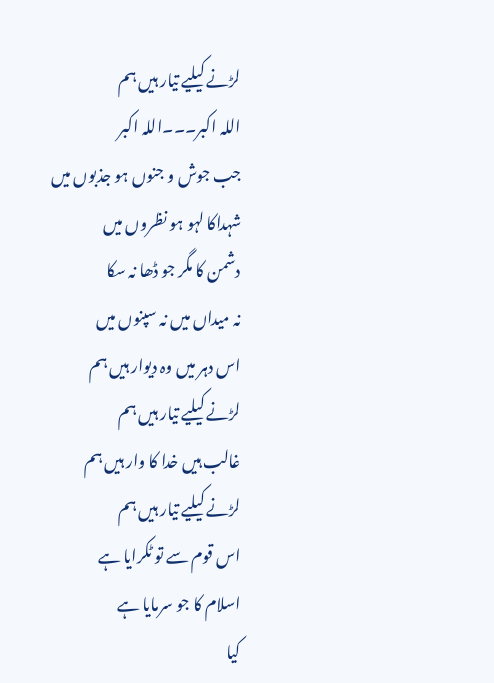لڑنے کیلیے تیار ہیں ہم
اللہ اکبر۔۔۔اللہ اکبر
جب جوش و جنوں ہو جذبوں میں
شہداکا لہو ہو نظروں میں
دشمن کا مگر جو ڈھا نہ سکا
نہ میداں میں نہ سپنوں میں
اس دہر میں وہ دیوار ہیں ہم
لڑنے کیلیے تیار ہیں ہم
غالب ہیں خدا کا وار ہیں ہم
لڑنے کیلیے تیار ہیں ہم
اس قوم سے تو ٹکرایا ہے
اسلام کا جو سرمایا ہے
کیا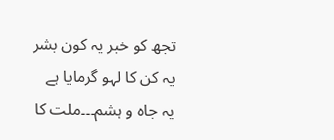تجھ کو خبر یہ کون بشر
یہ کن کا لہو گرمایا ہے
یہ جاہ و ہشم۔۔۔ملت کا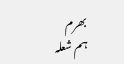بھرم
ہم شعلہ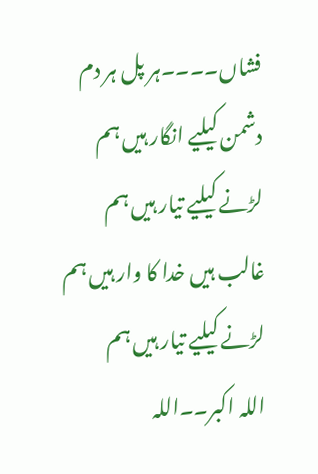فشاں۔۔۔۔ہر پل ہر دم
دشمن کیلیے انگار ہیں ہم
لڑنے کیلیے تیار ہیں ہم
غالب ہیں خدا کا وار ہیں ہم
لڑنے کیلیے تیار ہیں ہم
اللہ اکبر۔۔اللہ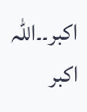اکبر۔۔اللہ اکبر